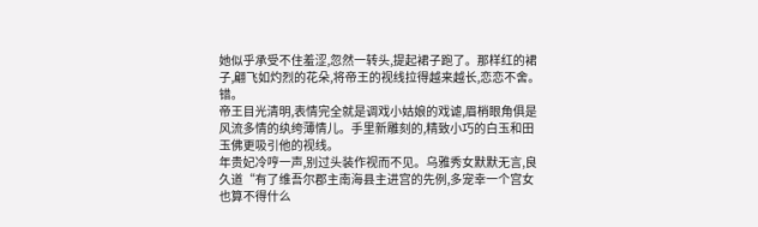她似乎承受不住羞涩,忽然一转头,提起裙子跑了。那样红的裙子,翩飞如灼烈的花朵,将帝王的视线拉得越来越长,恋恋不舍。
错。
帝王目光清明,表情完全就是调戏小姑娘的戏谑,眉梢眼角俱是风流多情的纨绔薄情儿。手里新雕刻的,精致小巧的白玉和田玉佛更吸引他的视线。
年贵妃冷哼一声,别过头装作视而不见。乌雅秀女默默无言,良久道“有了维吾尔郡主南海县主进宫的先例,多宠幸一个宫女也算不得什么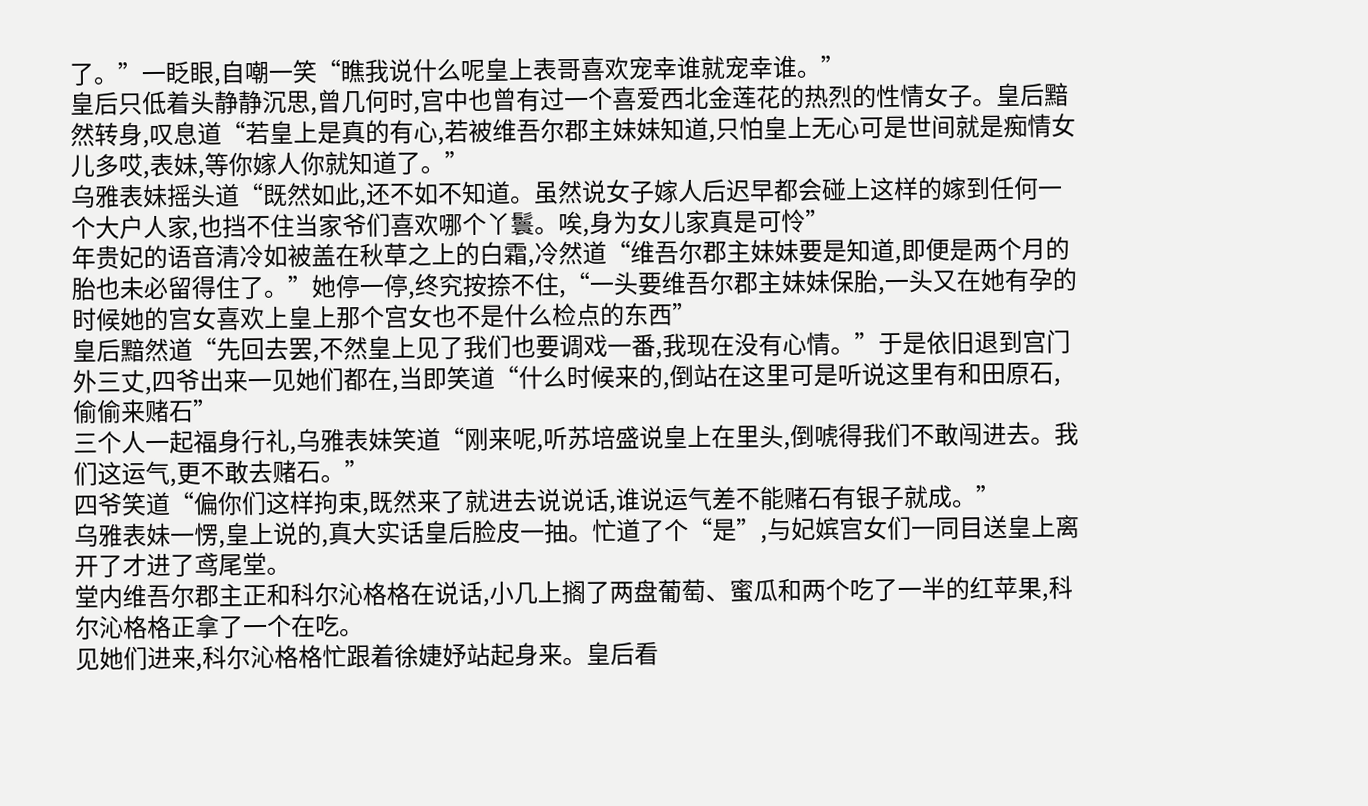了。”一眨眼,自嘲一笑“瞧我说什么呢皇上表哥喜欢宠幸谁就宠幸谁。”
皇后只低着头静静沉思,曾几何时,宫中也曾有过一个喜爱西北金莲花的热烈的性情女子。皇后黯然转身,叹息道“若皇上是真的有心,若被维吾尔郡主妹妹知道,只怕皇上无心可是世间就是痴情女儿多哎,表妹,等你嫁人你就知道了。”
乌雅表妹摇头道“既然如此,还不如不知道。虽然说女子嫁人后迟早都会碰上这样的嫁到任何一个大户人家,也挡不住当家爷们喜欢哪个丫鬟。唉,身为女儿家真是可怜”
年贵妃的语音清冷如被盖在秋草之上的白霜,冷然道“维吾尔郡主妹妹要是知道,即便是两个月的胎也未必留得住了。”她停一停,终究按捺不住,“一头要维吾尔郡主妹妹保胎,一头又在她有孕的时候她的宫女喜欢上皇上那个宫女也不是什么检点的东西”
皇后黯然道“先回去罢,不然皇上见了我们也要调戏一番,我现在没有心情。”于是依旧退到宫门外三丈,四爷出来一见她们都在,当即笑道“什么时候来的,倒站在这里可是听说这里有和田原石,偷偷来赌石”
三个人一起福身行礼,乌雅表妹笑道“刚来呢,听苏培盛说皇上在里头,倒唬得我们不敢闯进去。我们这运气,更不敢去赌石。”
四爷笑道“偏你们这样拘束,既然来了就进去说说话,谁说运气差不能赌石有银子就成。”
乌雅表妹一愣,皇上说的,真大实话皇后脸皮一抽。忙道了个“是”,与妃嫔宫女们一同目送皇上离开了才进了鸢尾堂。
堂内维吾尔郡主正和科尔沁格格在说话,小几上搁了两盘葡萄、蜜瓜和两个吃了一半的红苹果,科尔沁格格正拿了一个在吃。
见她们进来,科尔沁格格忙跟着徐婕妤站起身来。皇后看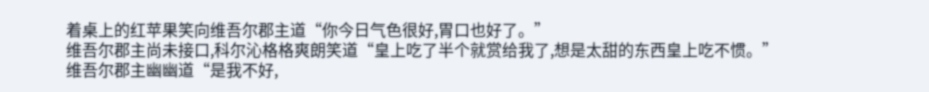着桌上的红苹果笑向维吾尔郡主道“你今日气色很好,胃口也好了。”
维吾尔郡主尚未接口,科尔沁格格爽朗笑道“皇上吃了半个就赏给我了,想是太甜的东西皇上吃不惯。”
维吾尔郡主幽幽道“是我不好,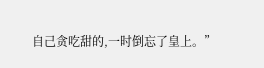自己贪吃甜的,一时倒忘了皇上。”